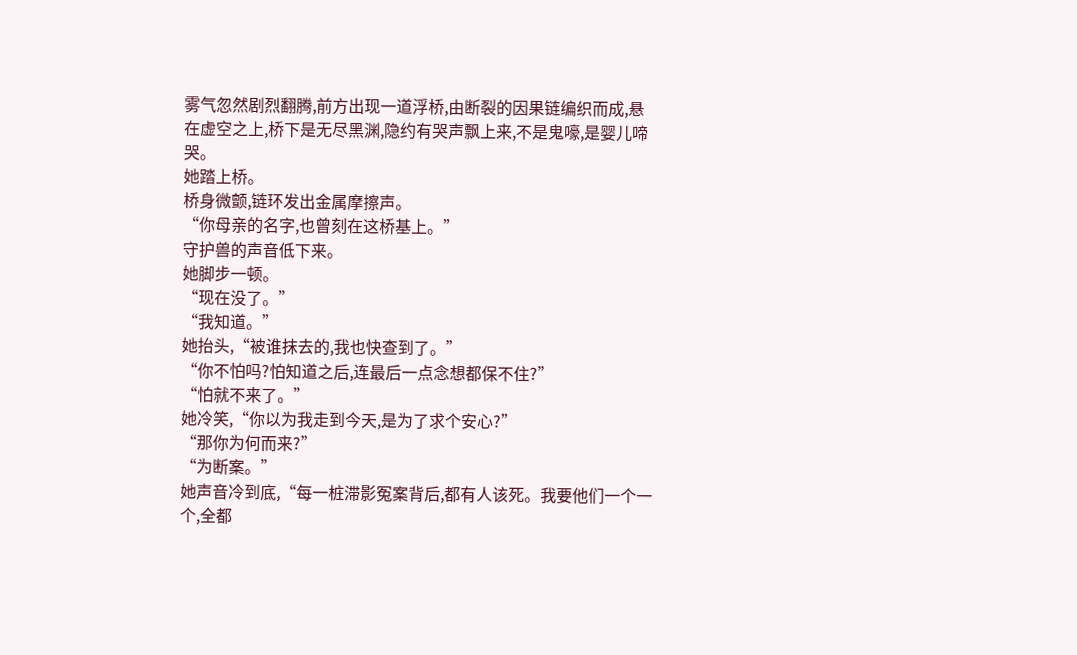雾气忽然剧烈翻腾,前方出现一道浮桥,由断裂的因果链编织而成,悬在虚空之上,桥下是无尽黑渊,隐约有哭声飘上来,不是鬼嚎,是婴儿啼哭。
她踏上桥。
桥身微颤,链环发出金属摩擦声。
“你母亲的名字,也曾刻在这桥基上。”
守护兽的声音低下来。
她脚步一顿。
“现在没了。”
“我知道。”
她抬头,“被谁抹去的,我也快查到了。”
“你不怕吗?怕知道之后,连最后一点念想都保不住?”
“怕就不来了。”
她冷笑,“你以为我走到今天,是为了求个安心?”
“那你为何而来?”
“为断案。”
她声音冷到底,“每一桩滞影冤案背后,都有人该死。我要他们一个一个,全都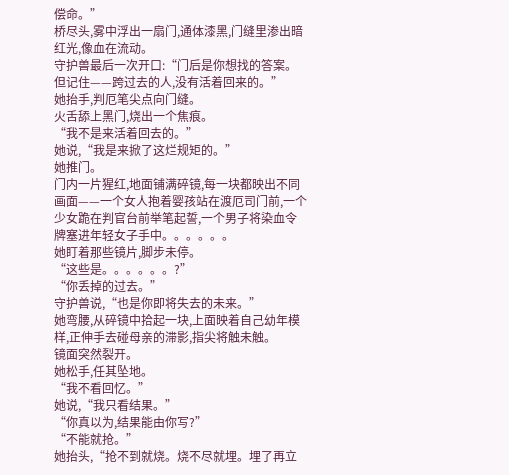偿命。”
桥尽头,雾中浮出一扇门,通体漆黑,门缝里渗出暗红光,像血在流动。
守护兽最后一次开口:“门后是你想找的答案。但记住——跨过去的人,没有活着回来的。”
她抬手,判厄笔尖点向门缝。
火舌舔上黑门,烧出一个焦痕。
“我不是来活着回去的。”
她说,“我是来掀了这烂规矩的。”
她推门。
门内一片猩红,地面铺满碎镜,每一块都映出不同画面——一个女人抱着婴孩站在渡厄司门前,一个少女跪在判官台前举笔起誓,一个男子将染血令牌塞进年轻女子手中。。。。。。
她盯着那些镜片,脚步未停。
“这些是。。。。。。?”
“你丢掉的过去。”
守护兽说,“也是你即将失去的未来。”
她弯腰,从碎镜中拾起一块,上面映着自己幼年模样,正伸手去碰母亲的滞影,指尖将触未触。
镜面突然裂开。
她松手,任其坠地。
“我不看回忆。”
她说,“我只看结果。”
“你真以为,结果能由你写?”
“不能就抢。”
她抬头,“抢不到就烧。烧不尽就埋。埋了再立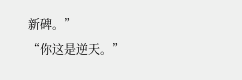新碑。”
“你这是逆天。”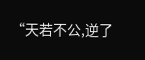“天若不公,逆了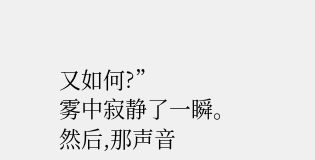又如何?”
雾中寂静了一瞬。
然后,那声音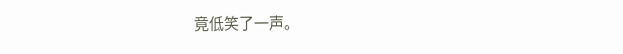竟低笑了一声。